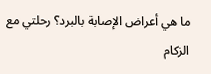ما هي أعراض الإصابة بالبرد؟ رحلتي مع الزكام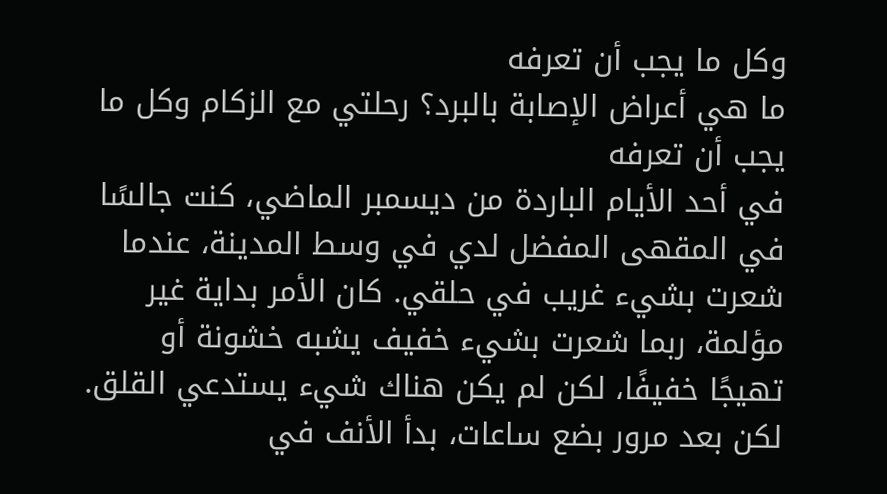وكل ما يجب أن تعرفه
ما هي أعراض الإصابة بالبرد؟ رحلتي مع الزكام وكل ما يجب أن تعرفه
في أحد الأيام الباردة من ديسمبر الماضي، كنت جالسًا في المقهى المفضل لدي في وسط المدينة، عندما شعرت بشيء غريب في حلقي. كان الأمر بداية غير مؤلمة، ربما شعرت بشيء خفيف يشبه خشونة أو تهيجًا خفيفًا، لكن لم يكن هناك شيء يستدعي القلق. لكن بعد مرور بضع ساعات، بدأ الأنف في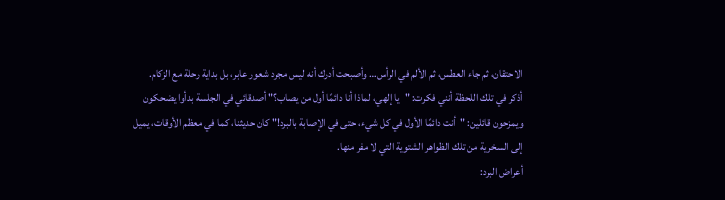الاحتقان، ثم جاء العطس، ثم الألم في الرأس… وأصبحت أدرك أنه ليس مجرد شعور عابر، بل بداية رحلة مع الزكام.
أذكر في تلك اللحظة أنني فكرت: "يا إلهي، لماذا أنا دائمًا أول من يصاب؟" أصدقائي في الجلسة بدأوا يضحكون ويمزحون قائلين: "أنت دائمًا الأول في كل شيء، حتى في الإصابة بالبرد!" كان حديثنا، كما في معظم الأوقات، يميل إلى السخرية من تلك الظواهر الشتوية التي لا مفر منها.
أعراض البرد: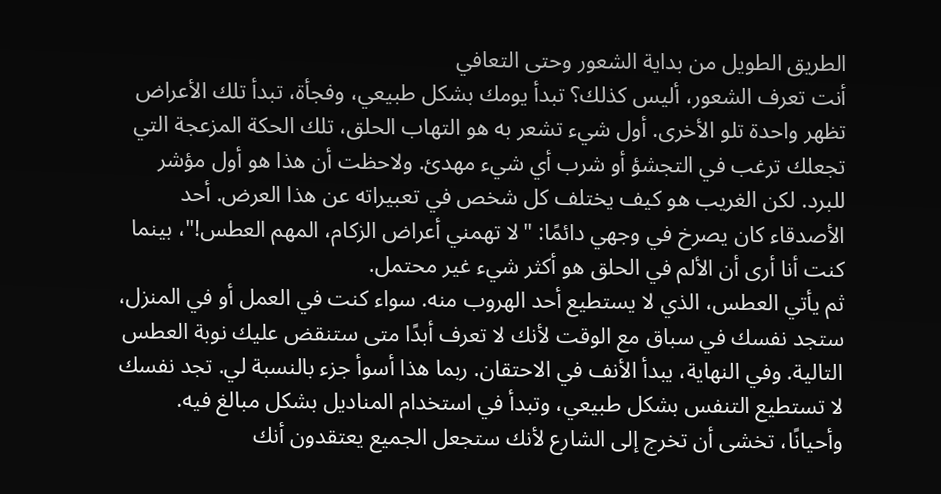الطريق الطويل من بداية الشعور وحتى التعافي
أنت تعرف الشعور، أليس كذلك؟ تبدأ يومك بشكل طبيعي، وفجأة، تبدأ تلك الأعراض تظهر واحدة تلو الأخرى. أول شيء تشعر به هو التهاب الحلق، تلك الحكة المزعجة التي تجعلك ترغب في التجشؤ أو شرب أي شيء مهدئ. ولاحظت أن هذا هو أول مؤشر للبرد. لكن الغريب هو كيف يختلف كل شخص في تعبيراته عن هذا العرض. أحد الأصدقاء كان يصرخ في وجهي دائمًا: "لا تهمني أعراض الزكام، المهم العطس!"، بينما كنت أنا أرى أن الألم في الحلق هو أكثر شيء غير محتمل.
ثم يأتي العطس، الذي لا يستطيع أحد الهروب منه. سواء كنت في العمل أو في المنزل، ستجد نفسك في سباق مع الوقت لأنك لا تعرف أبدًا متى ستنقض عليك نوبة العطس التالية. وفي النهاية، يبدأ الأنف في الاحتقان. ربما هذا أسوأ جزء بالنسبة لي. تجد نفسك لا تستطيع التنفس بشكل طبيعي، وتبدأ في استخدام المناديل بشكل مبالغ فيه. وأحيانًا، تخشى أن تخرج إلى الشارع لأنك ستجعل الجميع يعتقدون أنك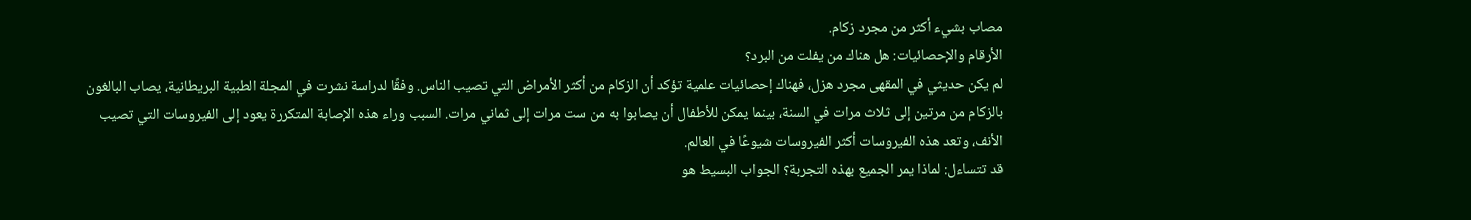مصاب بشيء أكثر من مجرد زكام.
الأرقام والإحصائيات: هل هناك من يفلت من البرد؟
لم يكن حديثي في المقهى مجرد هزل، فهناك إحصائيات علمية تؤكد أن الزكام من أكثر الأمراض التي تصيب الناس. وفقًا لدراسة نشرت في المجلة الطبية البريطانية، يصاب البالغون بالزكام من مرتين إلى ثلاث مرات في السنة، بينما يمكن للأطفال أن يصابوا به من ست مرات إلى ثماني مرات. السبب وراء هذه الإصابة المتكررة يعود إلى الفيروسات التي تصيب الأنف، وتعد هذه الفيروسات أكثر الفيروسات شيوعًا في العالم.
قد تتساءل: لماذا يمر الجميع بهذه التجربة؟ الجواب البسيط هو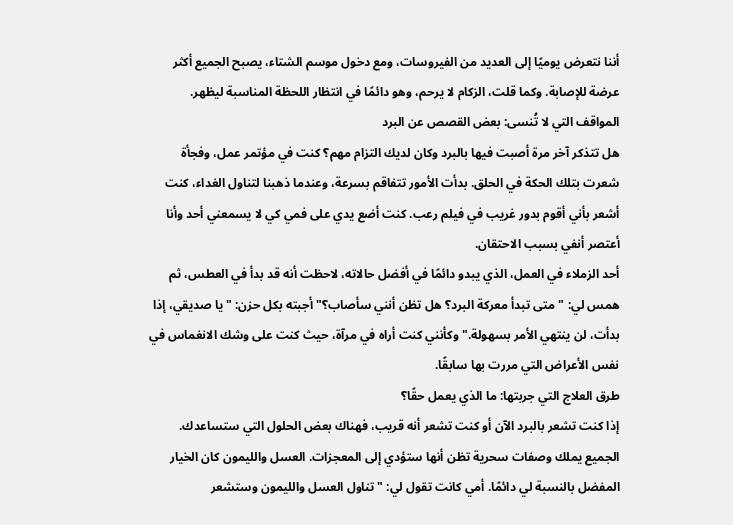أننا نتعرض يوميًا إلى العديد من الفيروسات، ومع دخول موسم الشتاء، يصبح الجميع أكثر عرضة للإصابة. وكما قلت، الزكام لا يرحم، وهو دائمًا في انتظار اللحظة المناسبة ليظهر.
المواقف التي لا تُنسى: بعض القصص عن البرد
هل تتذكر آخر مرة أصبت فيها بالبرد وكان لديك التزام مهم؟ كنت في مؤتمر عمل، وفجأة شعرت بتلك الحكة في الحلق. بدأت الأمور تتفاقم بسرعة، وعندما ذهبنا لتناول الغداء، كنت أشعر بأني أقوم بدور غريب في فيلم رعب. كنت أضع يدي على فمي كي لا يسمعني أحد وأنا أعتصر أنفي بسبب الاحتقان.
أحد الزملاء في العمل، الذي يبدو دائمًا في أفضل حالاته، لاحظت أنه قد بدأ في العطس، ثم همس لي: "متى تبدأ معركة البرد؟ هل تظن أنني سأصاب؟" أجبته بكل حزن: "يا صديقي، إذا بدأت، لن ينتهي الأمر بسهولة." وكأنني كنت أراه في مرآة، حيث كنت على وشك الانغماس في نفس الأعراض التي مررت بها سابقًا.
طرق العلاج التي جربتها: ما الذي يعمل حقًا؟
إذا كنت تشعر بالبرد الآن أو كنت تشعر أنه قريب، فهناك بعض الحلول التي ستساعدك. الجميع يملك وصفات سحرية تظن أنها ستؤدي إلى المعجزات. العسل والليمون كان الخيار المفضل بالنسبة لي دائمًا. أمي كانت تقول لي: "تناول العسل والليمون وستشعر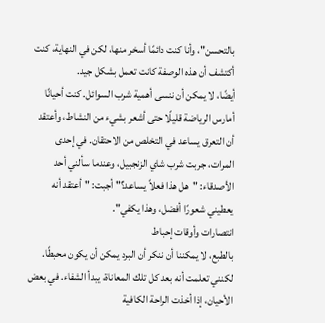بالتحسن"، وأنا كنت دائمًا أسخر منها، لكن في النهاية، كنت أكتشف أن هذه الوصفة كانت تعمل بشكل جيد.
أيضًا، لا يمكن أن ننسى أهمية شرب السوائل. كنت أحيانًا أمارس الرياضة قليلًا حتى أشعر بشيء من النشاط، وأعتقد أن التعرق يساعد في التخلص من الاحتقان. في إحدى المرات، جربت شرب شاي الزنجبيل، وعندما سألني أحد الأصدقاء: "هل هذا فعلاً يساعد؟" أجبت: "أعتقد أنه يعطيني شعورًا أفضل، وهذا يكفي".
انتصارات وأوقات إحباط
بالطبع، لا يمكننا أن ننكر أن البرد يمكن أن يكون محبطًا. لكنني تعلمت أنه بعد كل تلك المعاناة، يبدأ الشفاء. في بعض الأحيان، إذا أخذت الراحة الكافية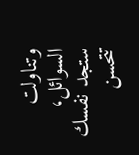وتناولت السوائل، ستجد نفسك تتحسن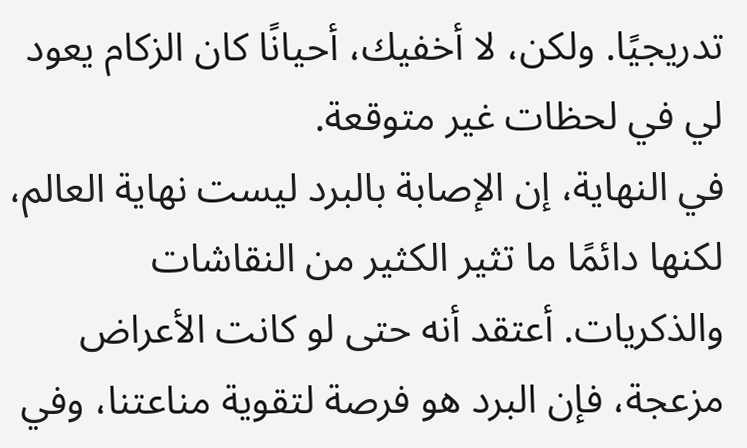تدريجيًا. ولكن، لا أخفيك، أحيانًا كان الزكام يعود لي في لحظات غير متوقعة.
في النهاية، إن الإصابة بالبرد ليست نهاية العالم، لكنها دائمًا ما تثير الكثير من النقاشات والذكريات. أعتقد أنه حتى لو كانت الأعراض مزعجة، فإن البرد هو فرصة لتقوية مناعتنا، وفي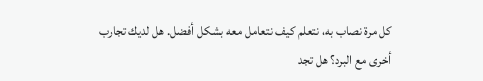كل مرة نصاب به، نتعلم كيف نتعامل معه بشكل أفضل. هل لديك تجارب أخرى مع البرد؟ هل تجد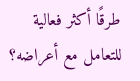طرقًا أكثر فعالية للتعامل مع أعراضه؟